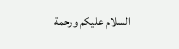السلام عليكم ورحمة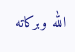الله وبركاته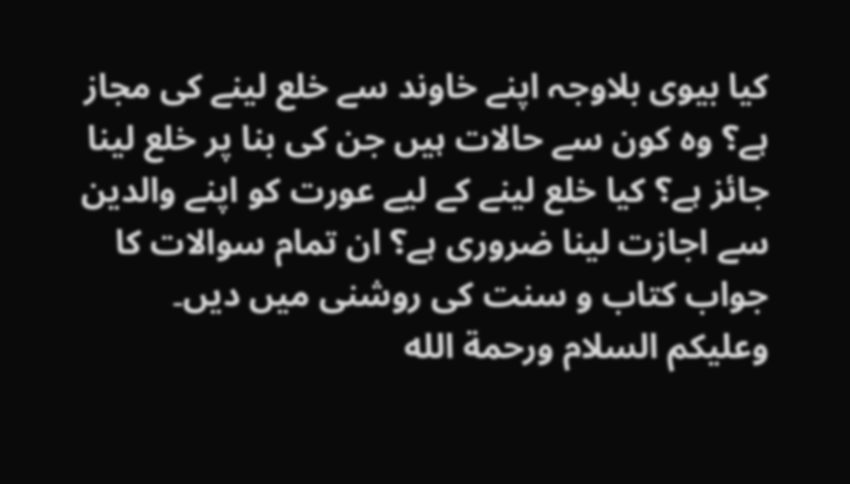کیا بیوی بلاوجہ اپنے خاوند سے خلع لینے کی مجاز ہے؟ وہ کون سے حالات ہیں جن کی بنا پر خلع لینا جائز ہے؟ کیا خلع لینے کے لیے عورت کو اپنے والدین سے اجازت لینا ضروری ہے؟ ان تمام سوالات کا جواب کتاب و سنت کی روشنی میں دیں۔
وعلیکم السلام ورحمة الله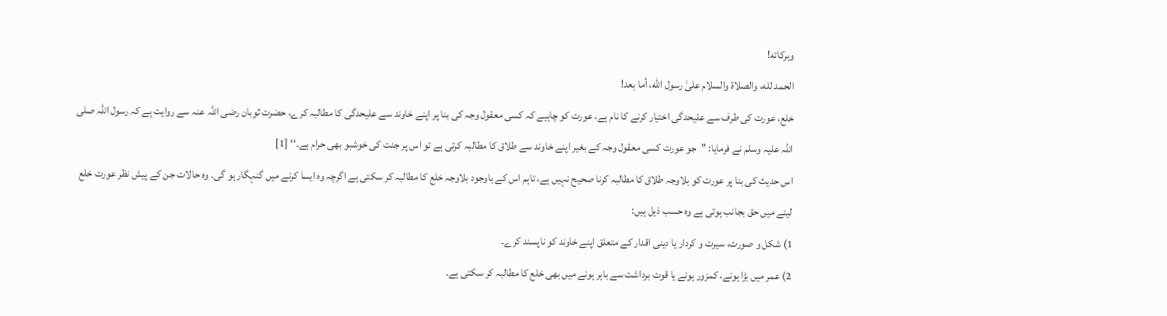وبرکاته!
الحمد لله، والصلاة والسلام علىٰ رسول الله، أما بعد!
خلع، عورت کی طرف سے علیحدگی اختیار کرنے کا نام ہے، عورت کو چاہیے کہ کسی معقول وجہ کی بنا پر اپنے خاوند سے علیحدگی کا مطالبہ کرے، حضرت ثوبان رضی اللہ عنہ سے روایت ہے کہ رسول اللہ صلی اللہ علیہ وسلم نے فرمایا: ’’جو عورت کسی معقول وجہ کے بغیر اپنے خاوند سے طلاق کا مطالبہ کرتی ہے تو اس پر جنت کی خوشبو بھی حرام ہے۔‘‘ [1]
اس حدیث کی بنا پر عورت کو بلاوجہ طلاق کا مطالبہ کرنا صحیح نہیں ہے، تاہم اس کے باوجود بلاوجہ خلع کا مطالبہ کر سکتی ہے اگرچہ وہ ایسا کرنے میں گنہگار ہو گی۔ وہ حالات جن کے پیش نظر عورت خلع لینے میں حق بجانب ہوتی ہے وہ حسب ذیل ہیں:
1) شکل و صورت، سیرت و کردار یا دینی اقدار کے متعلق اپنے خاوند کو ناپسند کرے۔
2) عمر میں بڑا ہونے، کمزور ہونے یا قوت برداشت سے باہر ہونے میں بھی خلع کا مطالبہ کر سکتی ہے۔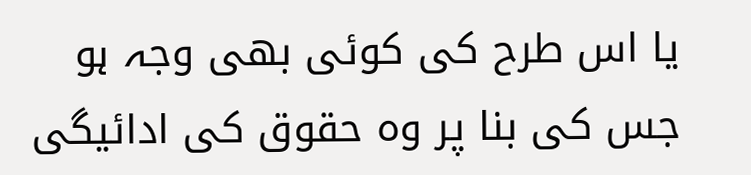یا اس طرح کی کوئی بھی وجہ ہو جس کی بنا پر وہ حقوق کی ادائیگی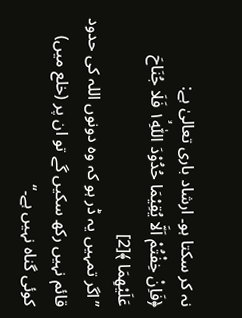نہ کر سکتا ہو۔ ارشاد باری تعالیٰ ہے:
﴿فَاِنْ خِفْتُمْ اَلَّا يُقِيْمَا حُدُوْدَ اللّٰهِ١ۙ فَلَا جُنَاحَ عَلَيْهِمَا ﴾[2]
’’اگر تمہیں یہ ڈر ہو کہ وہ دونوں اللہ کی حدود قائم نہیں رکھ سکیں گے تو ان پر (خلع میں) کوئی گناہ نہیں ہے۔‘‘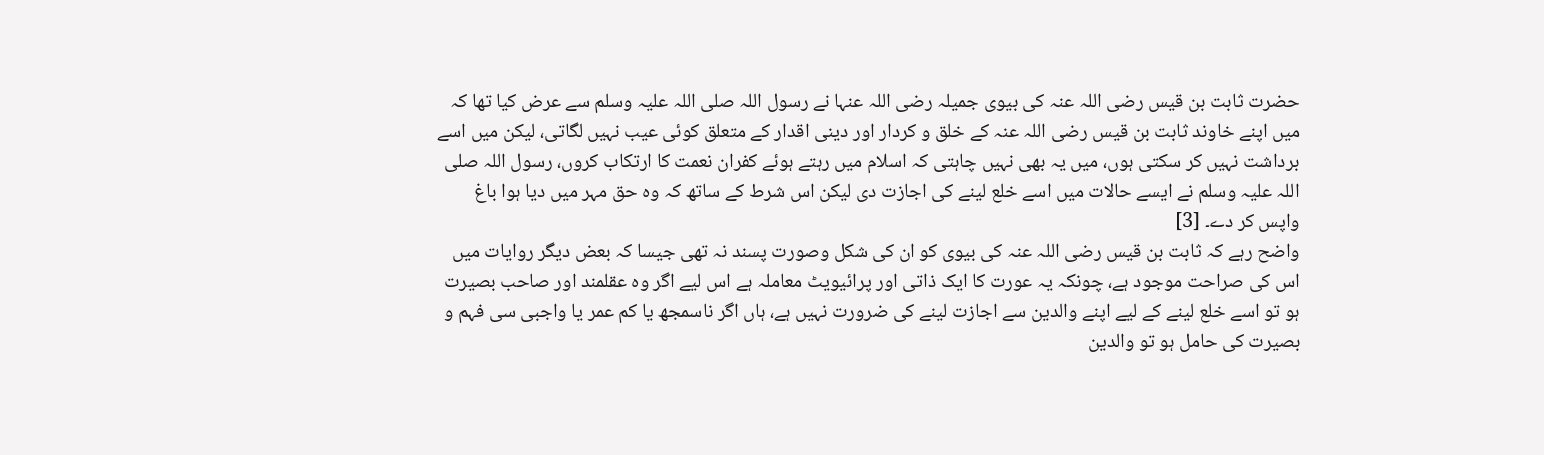حضرت ثابت بن قیس رضی اللہ عنہ کی بیوی جمیلہ رضی اللہ عنہا نے رسول اللہ صلی اللہ علیہ وسلم سے عرض کیا تھا کہ میں اپنے خاوند ثابت بن قیس رضی اللہ عنہ کے خلق و کردار اور دینی اقدار کے متعلق کوئی عیب نہیں لگاتی، لیکن میں اسے برداشت نہیں کر سکتی ہوں، میں یہ بھی نہیں چاہتی کہ اسلام میں رہتے ہوئے کفران نعمت کا ارتکاب کروں، رسول اللہ صلی اللہ علیہ وسلم نے ایسے حالات میں اسے خلع لینے کی اجازت دی لیکن اس شرط کے ساتھ کہ وہ حق مہر میں دیا ہوا باغ واپس کر دے۔ [3]
واضح رہے کہ ثابت بن قیس رضی اللہ عنہ کی بیوی کو ان کی شکل وصورت پسند نہ تھی جیسا کہ بعض دیگر روایات میں اس کی صراحت موجود ہے، چونکہ یہ عورت کا ایک ذاتی اور پرائیویٹ معاملہ ہے اس لیے اگر وہ عقلمند اور صاحب بصیرت ہو تو اسے خلع لینے کے لیے اپنے والدین سے اجازت لینے کی ضرورت نہیں ہے، ہاں اگر ناسمجھ یا کم عمر یا واجبی سی فہم و بصیرت کی حامل ہو تو والدین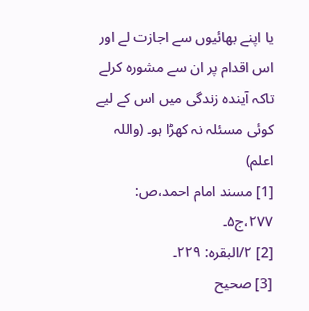یا اپنے بھائیوں سے اجازت لے اور اس اقدام پر ان سے مشورہ کرلے تاکہ آیندہ زندگی میں اس کے لیے کوئی مسئلہ نہ کھڑا ہو۔ (واللہ اعلم)
[1] مسند امام احمد،ص: ۲۷۷،ج۵۔
[2] ۲/البقرہ: ۲۲۹۔
[3] صحیح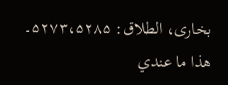بخاری، الطلاق: ۵۲۷۳،۵۲۸۵۔
ھذا ما عندي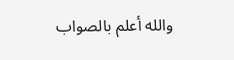والله أعلم بالصواب